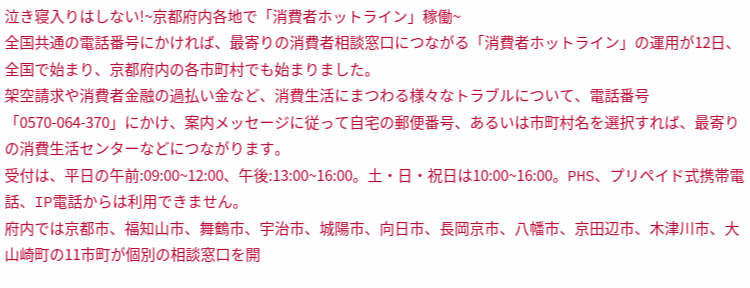泣き寝入りはしない!~京都府内各地で「消費者ホットライン」稼働~
全国共通の電話番号にかければ、最寄りの消費者相談窓口につながる「消費者ホットライン」の運用が12日、全国で始まり、京都府内の各市町村でも始まりました。
架空請求や消費者金融の過払い金など、消費生活にまつわる様々なトラブルについて、電話番号「0570-064-370」にかけ、案内メッセージに従って自宅の郵便番号、あるいは市町村名を選択すれば、最寄りの消費生活センターなどにつながります。
受付は、平日の午前:09:00~12:00、午後:13:00~16:00。土・日・祝日は10:00~16:00。PHS、プリペイド式携帯電話、IP電話からは利用できません。
府内では京都市、福知山市、舞鶴市、宇治市、城陽市、向日市、長岡京市、八幡市、京田辺市、木津川市、大山崎町の11市町が個別の相談窓口を開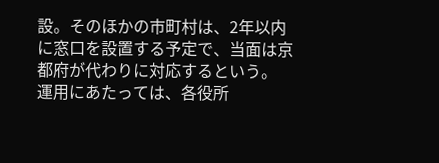設。そのほかの市町村は、2年以内に窓口を設置する予定で、当面は京都府が代わりに対応するという。
運用にあたっては、各役所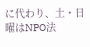に代わり、土・日曜はNPO法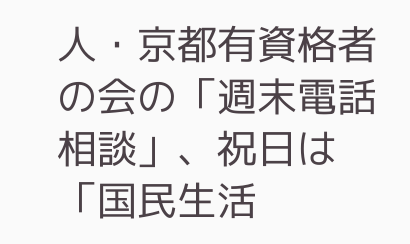人・京都有資格者の会の「週末電話相談」、祝日は「国民生活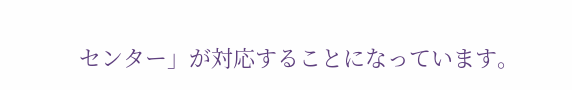センター」が対応することになっています。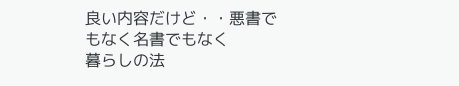良い内容だけど・・悪書でもなく名書でもなく
暮らしの法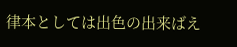律本としては出色の出来ばえ